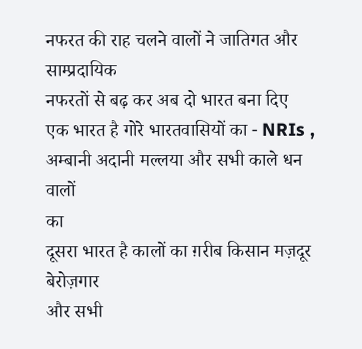नफरत की राह चलने वालों ने जातिगत और साम्प्रदायिक
नफरतों से बढ़ कर अब दो भारत बना दिए
एक भारत है गोरे भारतवासियों का - NRIs , अम्बानी अदानी मल्लया और सभी काले धन वालों
का
दूसरा भारत है कालों का ग़रीब किसान मज़दूर बेरोज़गार
और सभी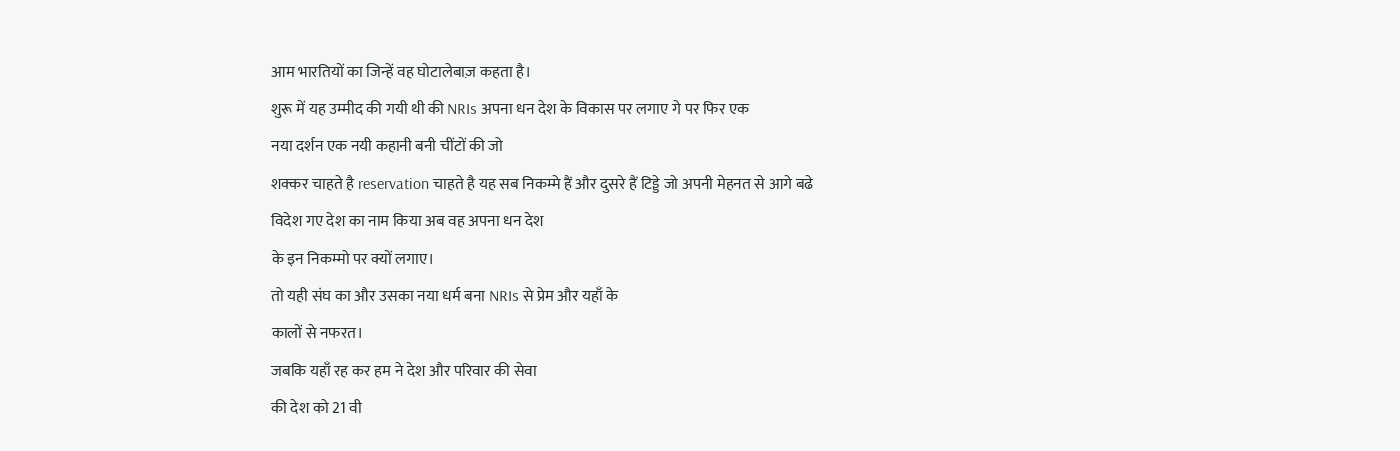आम भारतियों का जिन्हें वह घोटालेबाज़ कहता है।
शुरू में यह उम्मीद की गयी थी की NRIs अपना धन देश के विकास पर लगाए गे पर फिर एक
नया दर्शन एक नयी कहानी बनी चींटों की जो
शक्कर चाहते है reservation चाहते है यह सब निकम्मे हैं और दुसरे हैं टिड्डे जो अपनी मेहनत से आगे बढे
विदेश गए देश का नाम किया अब वह अपना धन देश
के इन निकम्मो पर क्यों लगाए।
तो यही संघ का और उसका नया धर्म बना NRIs से प्रेम और यहाँ के
कालों से नफरत।
जबकि यहाँ रह कर हम ने देश और परिवार की सेवा
की देश को 21 वी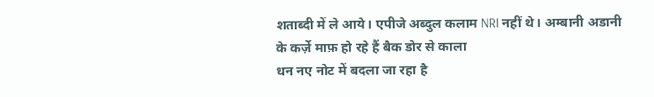शताब्दी में ले आये। एपीजे अब्दुल कलाम NRI नहीं थे। अम्बानी अडानी
के कर्ज़े माफ़ हो रहे हैं बैक डोर से काला
धन नए नोट में बदला जा रहा है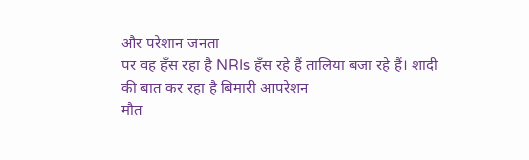और परेशान जनता
पर वह हँस रहा है NRIs हँस रहे हैं तालिया बजा रहे हैं। शादी की बात कर रहा है बिमारी आपरेशन
मौत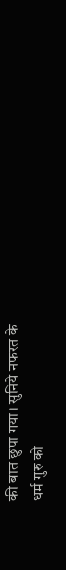की बात छुपा गया। सुनिये नफरत के
धर्म गुरु को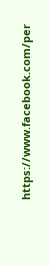https://www.facebook.com/per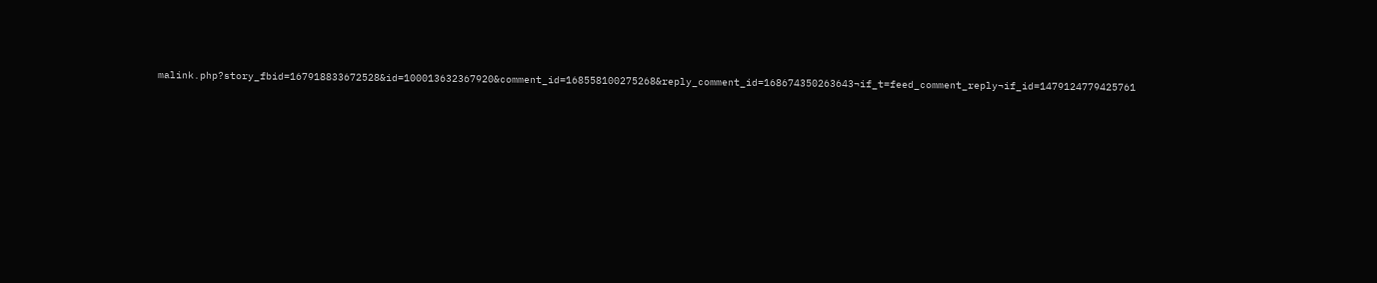malink.php?story_fbid=167918833672528&id=100013632367920&comment_id=168558100275268&reply_comment_id=168674350263643¬if_t=feed_comment_reply¬if_id=1479124779425761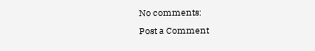No comments:
Post a Comment